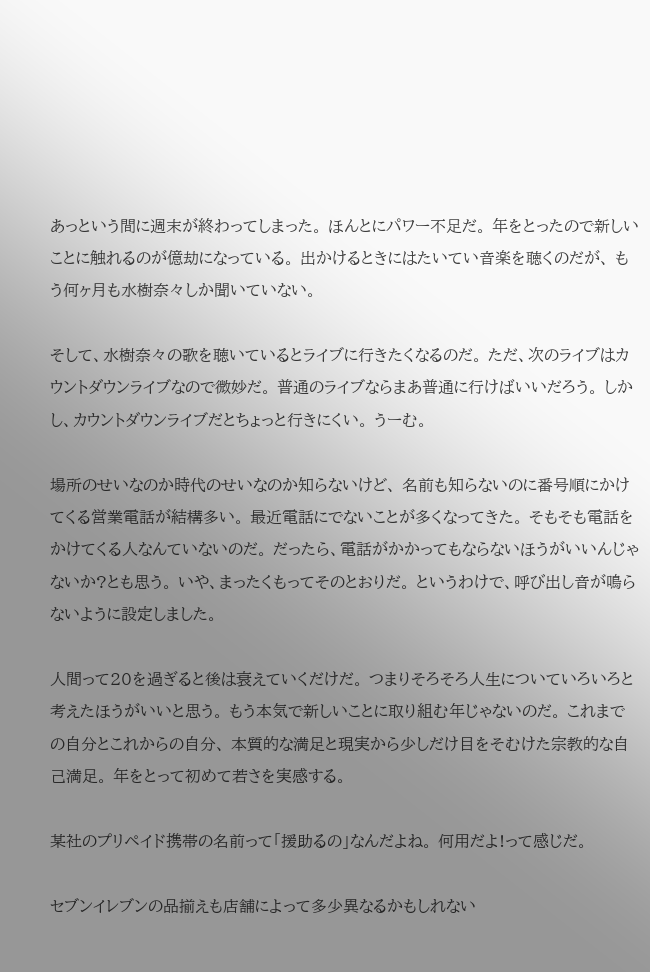あっという間に週末が終わってしまった。 ほんとにパワー不足だ。 年をとったので新しいことに触れるのが億劫になっている。 出かけるときにはたいてい音楽を聴くのだが、 もう何ヶ月も水樹奈々しか聞いていない。

そして、水樹奈々の歌を聴いているとライブに行きたくなるのだ。 ただ、次のライブはカウントダウンライブなので微妙だ。 普通のライブならまあ普通に行けばいいだろう。 しかし、カウントダウンライブだとちょっと行きにくい。 うーむ。

場所のせいなのか時代のせいなのか知らないけど、 名前も知らないのに番号順にかけてくる営業電話が結構多い。 最近電話にでないことが多くなってきた。 そもそも電話をかけてくる人なんていないのだ。 だったら、電話がかかってもならないほうがいいんじゃないか?とも思う。 いや、まったくもってそのとおりだ。 というわけで、呼び出し音が鳴らないように設定しました。

人間って20を過ぎると後は衰えていくだけだ。 つまりそろそろ人生についていろいろと考えたほうがいいと思う。 もう本気で新しいことに取り組む年じゃないのだ。 これまでの自分とこれからの自分、 本質的な満足と現実から少しだけ目をそむけた宗教的な自己満足。 年をとって初めて若さを実感する。

某社のプリペイド携帯の名前って「援助るの」なんだよね。 何用だよ!って感じだ。

セブンイレブンの品揃えも店舗によって多少異なるかもしれない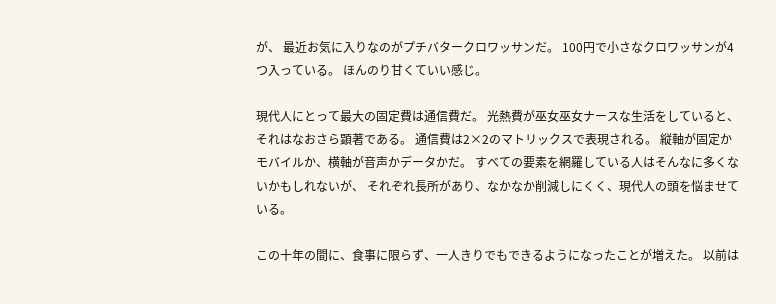が、 最近お気に入りなのがプチバタークロワッサンだ。 100円で小さなクロワッサンが4つ入っている。 ほんのり甘くていい感じ。

現代人にとって最大の固定費は通信費だ。 光熱費が巫女巫女ナースな生活をしていると、それはなおさら顕著である。 通信費は2×2のマトリックスで表現される。 縦軸が固定かモバイルか、横軸が音声かデータかだ。 すべての要素を網羅している人はそんなに多くないかもしれないが、 それぞれ長所があり、なかなか削減しにくく、現代人の頭を悩ませている。

この十年の間に、食事に限らず、一人きりでもできるようになったことが増えた。 以前は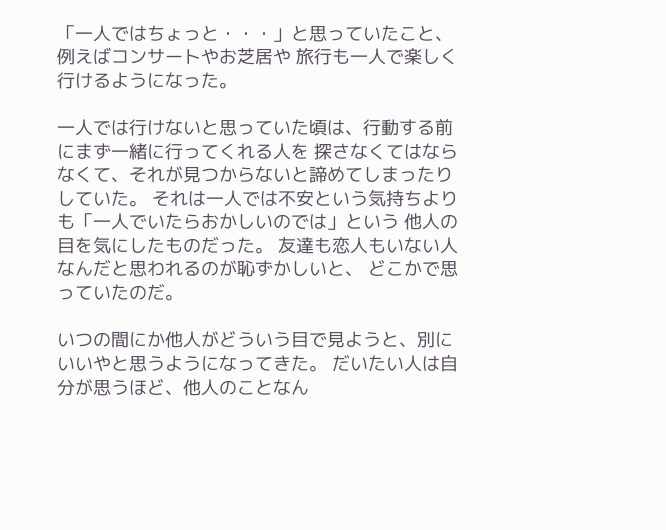「一人ではちょっと・・・」と思っていたこと、例えばコンサートやお芝居や 旅行も一人で楽しく行けるようになった。

一人では行けないと思っていた頃は、行動する前にまず一緒に行ってくれる人を 探さなくてはならなくて、それが見つからないと諦めてしまったりしていた。 それは一人では不安という気持ちよりも「一人でいたらおかしいのでは」という 他人の目を気にしたものだった。 友達も恋人もいない人なんだと思われるのが恥ずかしいと、 どこかで思っていたのだ。

いつの間にか他人がどういう目で見ようと、別にいいやと思うようになってきた。 だいたい人は自分が思うほど、他人のことなん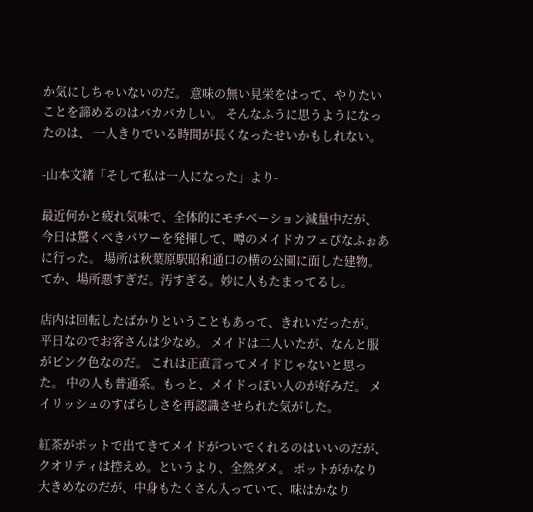か気にしちゃいないのだ。 意味の無い見栄をはって、やりたいことを諦めるのはバカバカしい。 そんなふうに思うようになったのは、 一人きりでいる時間が長くなったせいかもしれない。

-山本文緒「そして私は一人になった」より-

最近何かと疲れ気味で、全体的にモチベーション減量中だが、 今日は驚くべきパワーを発揮して、噂のメイドカフェぴなふぉあに行った。 場所は秋葉原駅昭和通口の横の公園に面した建物。 てか、場所悪すぎだ。汚すぎる。妙に人もたまってるし。

店内は回転したばかりということもあって、きれいだったが。 平日なのでお客さんは少なめ。 メイドは二人いたが、なんと服がピンク色なのだ。 これは正直言ってメイドじゃないと思った。 中の人も普通系。もっと、メイドっぽい人のが好みだ。 メイリッシュのすばらしさを再認識させられた気がした。

紅茶がポットで出てきてメイドがついでくれるのはいいのだが、 クオリティは控えめ。というより、全然ダメ。 ポットがかなり大きめなのだが、中身もたくさん入っていて、味はかなり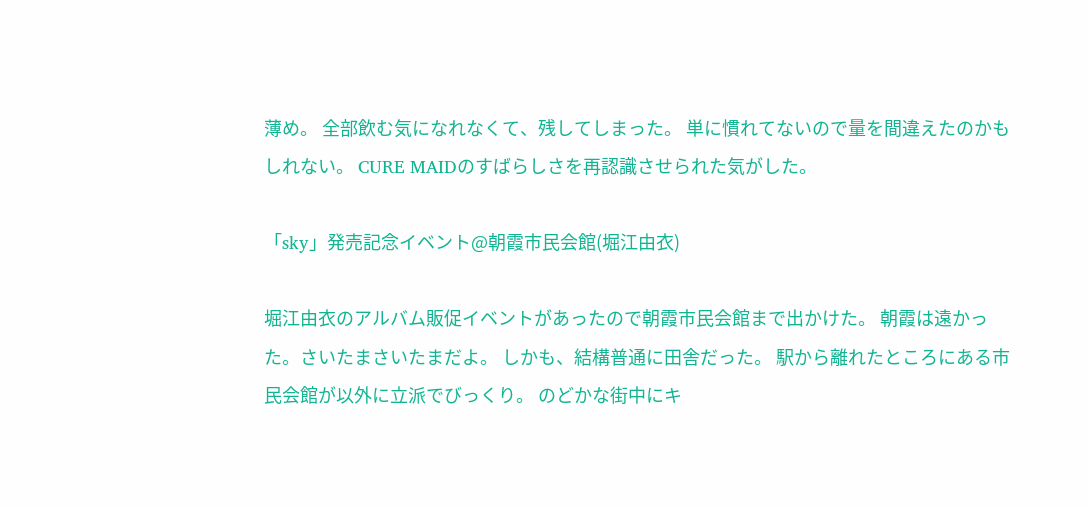薄め。 全部飲む気になれなくて、残してしまった。 単に慣れてないので量を間違えたのかもしれない。 CURE MAIDのすばらしさを再認識させられた気がした。

「sky」発売記念イベント@朝霞市民会館(堀江由衣)

堀江由衣のアルバム販促イベントがあったので朝霞市民会館まで出かけた。 朝霞は遠かった。さいたまさいたまだよ。 しかも、結構普通に田舎だった。 駅から離れたところにある市民会館が以外に立派でびっくり。 のどかな街中にキ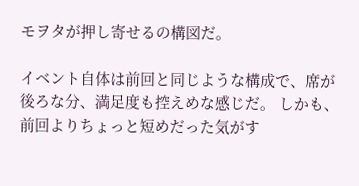モヲタが押し寄せるの構図だ。

イベント自体は前回と同じような構成で、席が後ろな分、満足度も控えめな感じだ。 しかも、前回よりちょっと短めだった気がす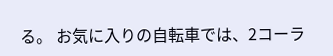る。 お気に入りの自転車では、2コーラ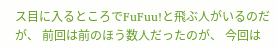ス目に入るところでFuFuu!と飛ぶ人がいるのだが、 前回は前のほう数人だったのが、 今回は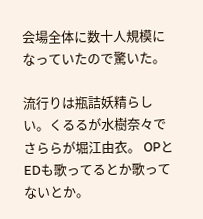会場全体に数十人規模になっていたので驚いた。

流行りは瓶詰妖精らしい。くるるが水樹奈々でさららが堀江由衣。 OPとEDも歌ってるとか歌ってないとか。